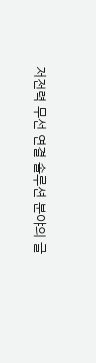저전력 무선 연결 솔루션 분야의 글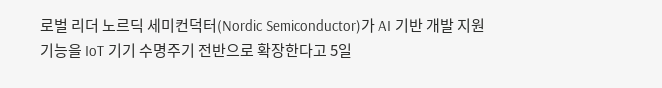로벌 리더 노르딕 세미컨덕터(Nordic Semiconductor)가 AI 기반 개발 지원 기능을 IoT 기기 수명주기 전반으로 확장한다고 5일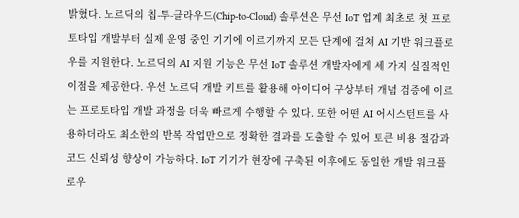밝혔다. 노르딕의 칩-투-클라우드(Chip-to-Cloud) 솔루션은 무선 IoT 업계 최초로 첫 프로토타입 개발부터 실제 운영 중인 기기에 이르기까지 모든 단계에 걸쳐 AI 기반 워크플로우를 지원한다. 노르딕의 AI 지원 기능은 무선 IoT 솔루션 개발자에게 세 가지 실질적인 이점을 제공한다. 우선 노르딕 개발 키트를 활용해 아이디어 구상부터 개념 검증에 이르는 프로토타입 개발 과정을 더욱 빠르게 수행할 수 있다. 또한 어떤 AI 어시스턴트를 사용하더라도 최소한의 반복 작업만으로 정확한 결과를 도출할 수 있어 토큰 비용 절감과 코드 신뢰성 향상이 가능하다. IoT 기기가 현장에 구축된 이후에도 동일한 개발 워크플로우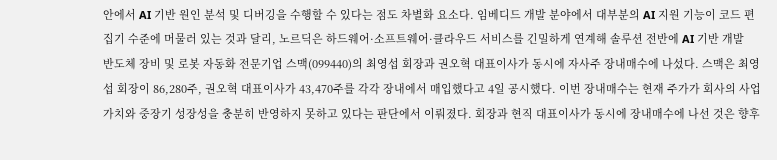안에서 AI 기반 원인 분석 및 디버깅을 수행할 수 있다는 점도 차별화 요소다. 임베디드 개발 분야에서 대부분의 AI 지원 기능이 코드 편집기 수준에 머물러 있는 것과 달리, 노르딕은 하드웨어·소프트웨어·클라우드 서비스를 긴밀하게 연계해 솔루션 전반에 AI 기반 개발
반도체 장비 및 로봇 자동화 전문기업 스맥(099440)의 최영섭 회장과 권오혁 대표이사가 동시에 자사주 장내매수에 나섰다. 스맥은 최영섭 회장이 86,280주, 권오혁 대표이사가 43,470주를 각각 장내에서 매입했다고 4일 공시했다. 이번 장내매수는 현재 주가가 회사의 사업 가치와 중장기 성장성을 충분히 반영하지 못하고 있다는 판단에서 이뤄졌다. 회장과 현직 대표이사가 동시에 장내매수에 나선 것은 향후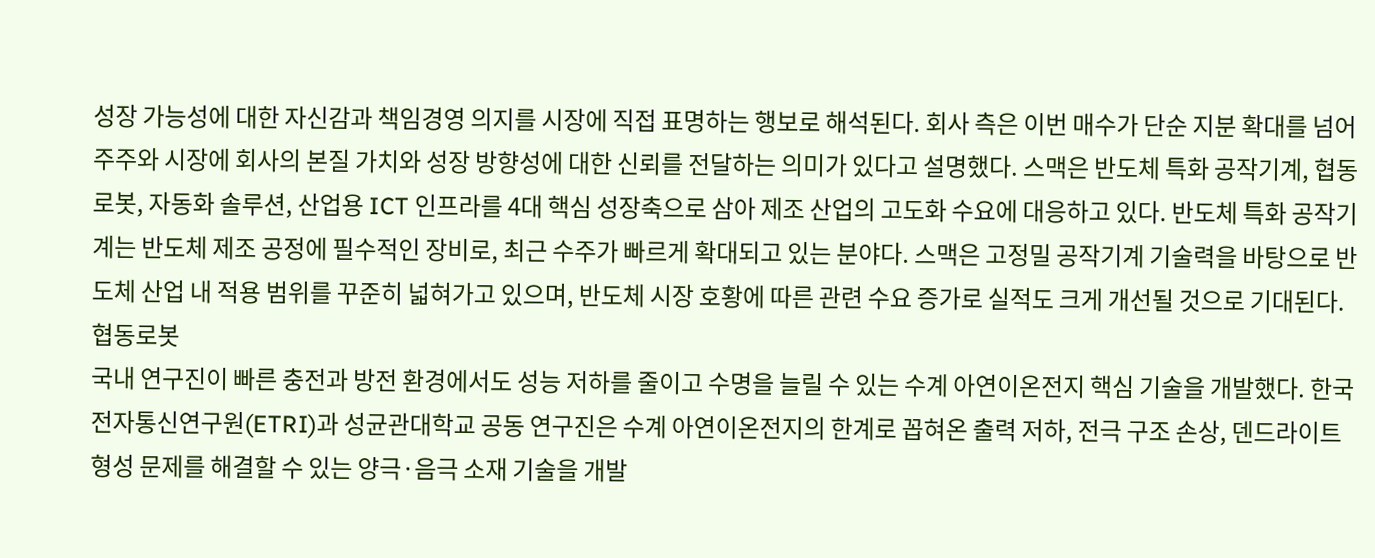성장 가능성에 대한 자신감과 책임경영 의지를 시장에 직접 표명하는 행보로 해석된다. 회사 측은 이번 매수가 단순 지분 확대를 넘어 주주와 시장에 회사의 본질 가치와 성장 방향성에 대한 신뢰를 전달하는 의미가 있다고 설명했다. 스맥은 반도체 특화 공작기계, 협동로봇, 자동화 솔루션, 산업용 ICT 인프라를 4대 핵심 성장축으로 삼아 제조 산업의 고도화 수요에 대응하고 있다. 반도체 특화 공작기계는 반도체 제조 공정에 필수적인 장비로, 최근 수주가 빠르게 확대되고 있는 분야다. 스맥은 고정밀 공작기계 기술력을 바탕으로 반도체 산업 내 적용 범위를 꾸준히 넓혀가고 있으며, 반도체 시장 호황에 따른 관련 수요 증가로 실적도 크게 개선될 것으로 기대된다. 협동로봇
국내 연구진이 빠른 충전과 방전 환경에서도 성능 저하를 줄이고 수명을 늘릴 수 있는 수계 아연이온전지 핵심 기술을 개발했다. 한국전자통신연구원(ETRI)과 성균관대학교 공동 연구진은 수계 아연이온전지의 한계로 꼽혀온 출력 저하, 전극 구조 손상, 덴드라이트 형성 문제를 해결할 수 있는 양극·음극 소재 기술을 개발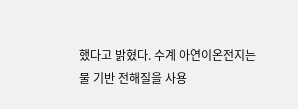했다고 밝혔다. 수계 아연이온전지는 물 기반 전해질을 사용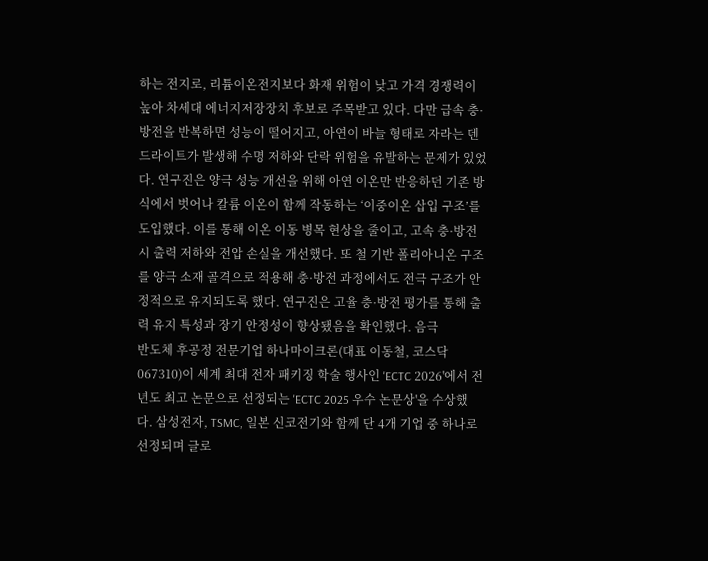하는 전지로, 리튬이온전지보다 화재 위험이 낮고 가격 경쟁력이 높아 차세대 에너지저장장치 후보로 주목받고 있다. 다만 급속 충·방전을 반복하면 성능이 떨어지고, 아연이 바늘 형태로 자라는 덴드라이트가 발생해 수명 저하와 단락 위험을 유발하는 문제가 있었다. 연구진은 양극 성능 개선을 위해 아연 이온만 반응하던 기존 방식에서 벗어나 칼륨 이온이 함께 작동하는 ‘이중이온 삽입 구조’를 도입했다. 이를 통해 이온 이동 병목 현상을 줄이고, 고속 충·방전 시 출력 저하와 전압 손실을 개선했다. 또 철 기반 폴리아니온 구조를 양극 소재 골격으로 적용해 충·방전 과정에서도 전극 구조가 안정적으로 유지되도록 했다. 연구진은 고율 충·방전 평가를 통해 출력 유지 특성과 장기 안정성이 향상됐음을 확인했다. 음극
반도체 후공정 전문기업 하나마이크론(대표 이동철, 코스닥 067310)이 세계 최대 전자 패키징 학술 행사인 'ECTC 2026'에서 전년도 최고 논문으로 선정되는 'ECTC 2025 우수 논문상'을 수상했다. 삼성전자, TSMC, 일본 신코전기와 함께 단 4개 기업 중 하나로 선정되며 글로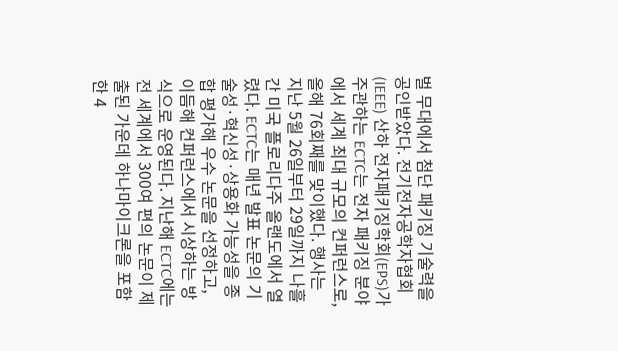벌 무대에서 첨단 패키징 기술력을 공인받았다. 전기전자공학자협회(IEEE) 산하 전자패키징학회(EPS)가 주관하는 ECTC는 전자 패키징 분야에서 세계 최대 규모의 컨퍼런스로, 올해 76회째를 맞이했다. 행사는 지난 5월 26일부터 29일까지 나흘 간 미국 플로리다주 올랜도에서 열렸다. ECTC는 매년 발표 논문의 기술성·혁신성·상용화 가능성을 종합 평가해 우수 논문을 선정하고, 이듬해 컨퍼런스에서 시상하는 방식으로 운영된다. 지난해 ECTC에는 전 세계에서 300여 편의 논문이 제출된 가운데 하나마이크론을 포함한 4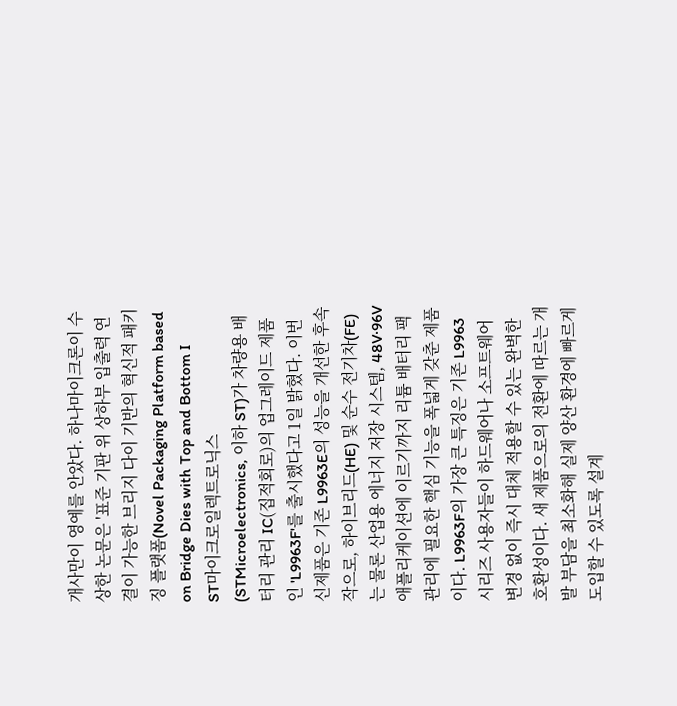개사만이 영예를 안았다. 하나마이크론이 수상한 논문은 '표준 기판 위 상하부 입출력 연결이 가능한 브리지 다이 기반의 혁신적 패키징 플랫폼(Novel Packaging Platform based on Bridge Dies with Top and Bottom I
ST마이크로일렉트로닉스(STMicroelectronics, 이하 ST)가 차량용 배터리 관리 IC(집적회로)의 업그레이드 제품인 'L9963F'를 출시했다고 1일 밝혔다. 이번 신제품은 기존 L9963E의 성능을 개선한 후속작으로, 하이브리드(HE) 및 순수 전기차(FE)는 물론 산업용 에너지 저장 시스템, 48V·96V 애플리케이션에 이르기까지 리튬 배터리 팩 관리에 필요한 핵심 기능을 폭넓게 갖춘 제품이다. L9963F의 가장 큰 특징은 기존 L9963 시리즈 사용자들이 하드웨어나 소프트웨어 변경 없이 즉시 대체 적용할 수 있는 완벽한 호환성이다. 새 제품으로의 전환에 따르는 개발 부담을 최소화해 실제 양산 환경에 빠르게 도입할 수 있도록 설계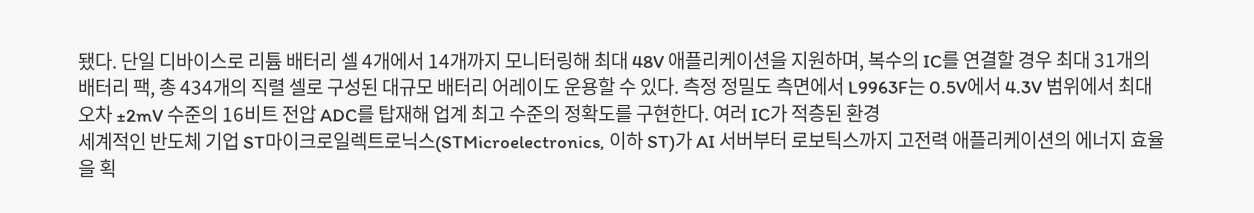됐다. 단일 디바이스로 리튬 배터리 셀 4개에서 14개까지 모니터링해 최대 48V 애플리케이션을 지원하며, 복수의 IC를 연결할 경우 최대 31개의 배터리 팩, 총 434개의 직렬 셀로 구성된 대규모 배터리 어레이도 운용할 수 있다. 측정 정밀도 측면에서 L9963F는 0.5V에서 4.3V 범위에서 최대 오차 ±2mV 수준의 16비트 전압 ADC를 탑재해 업계 최고 수준의 정확도를 구현한다. 여러 IC가 적층된 환경
세계적인 반도체 기업 ST마이크로일렉트로닉스(STMicroelectronics, 이하 ST)가 AI 서버부터 로보틱스까지 고전력 애플리케이션의 에너지 효율을 획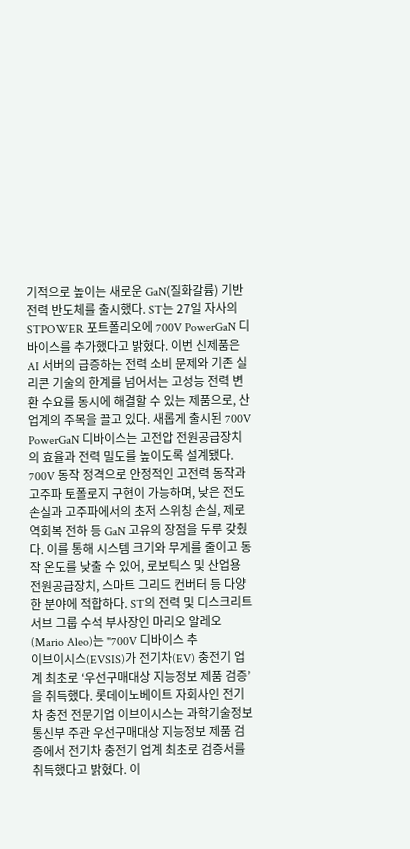기적으로 높이는 새로운 GaN(질화갈륨) 기반 전력 반도체를 출시했다. ST는 27일 자사의 STPOWER 포트폴리오에 700V PowerGaN 디바이스를 추가했다고 밝혔다. 이번 신제품은 AI 서버의 급증하는 전력 소비 문제와 기존 실리콘 기술의 한계를 넘어서는 고성능 전력 변환 수요를 동시에 해결할 수 있는 제품으로, 산업계의 주목을 끌고 있다. 새롭게 출시된 700V PowerGaN 디바이스는 고전압 전원공급장치의 효율과 전력 밀도를 높이도록 설계됐다. 700V 동작 정격으로 안정적인 고전력 동작과 고주파 토폴로지 구현이 가능하며, 낮은 전도 손실과 고주파에서의 초저 스위칭 손실, 제로 역회복 전하 등 GaN 고유의 장점을 두루 갖췄다. 이를 통해 시스템 크기와 무게를 줄이고 동작 온도를 낮출 수 있어, 로보틱스 및 산업용 전원공급장치, 스마트 그리드 컨버터 등 다양한 분야에 적합하다. ST의 전력 및 디스크리트 서브 그룹 수석 부사장인 마리오 알레오(Mario Aleo)는 "700V 디바이스 추
이브이시스(EVSIS)가 전기차(EV) 충전기 업계 최초로 ‘우선구매대상 지능정보 제품 검증’을 취득했다. 롯데이노베이트 자회사인 전기차 충전 전문기업 이브이시스는 과학기술정보통신부 주관 우선구매대상 지능정보 제품 검증에서 전기차 충전기 업계 최초로 검증서를 취득했다고 밝혔다. 이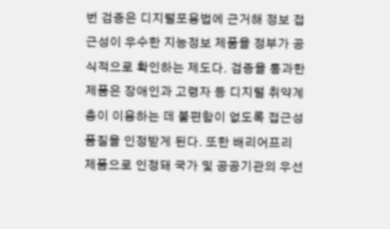번 검증은 디지털포용법에 근거해 정보 접근성이 우수한 지능정보 제품을 정부가 공식적으로 확인하는 제도다. 검증을 통과한 제품은 장애인과 고령자 등 디지털 취약계층이 이용하는 데 불편함이 없도록 접근성 품질을 인정받게 된다. 또한 배리어프리 제품으로 인정돼 국가 및 공공기관의 우선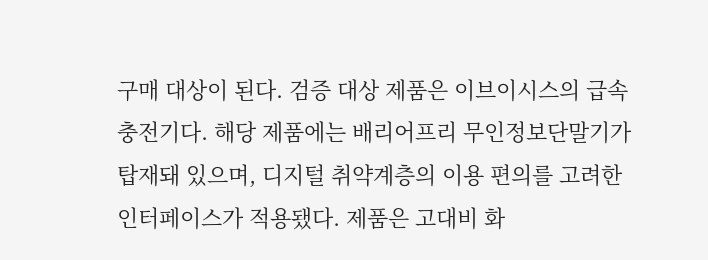구매 대상이 된다. 검증 대상 제품은 이브이시스의 급속 충전기다. 해당 제품에는 배리어프리 무인정보단말기가 탑재돼 있으며, 디지털 취약계층의 이용 편의를 고려한 인터페이스가 적용됐다. 제품은 고대비 화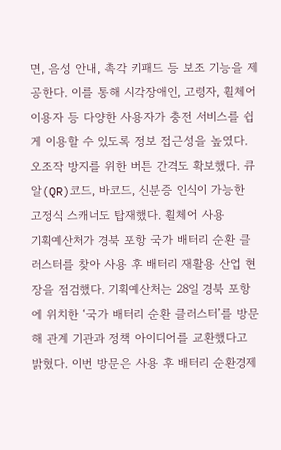면, 음성 안내, 촉각 키패드 등 보조 기능을 제공한다. 이를 통해 시각장애인, 고령자, 휠체어 이용자 등 다양한 사용자가 충전 서비스를 쉽게 이용할 수 있도록 정보 접근성을 높였다. 오조작 방지를 위한 버튼 간격도 확보했다. 큐알(QR)코드, 바코드, 신분증 인식이 가능한 고정식 스캐너도 탑재했다. 휠체어 사용
기획예산처가 경북 포항 국가 배터리 순환 클러스터를 찾아 사용 후 배터리 재활용 산업 현장을 점검했다. 기획예산처는 28일 경북 포항에 위치한 ‘국가 배터리 순환 클러스터’를 방문해 관계 기관과 정책 아이디어를 교환했다고 밝혔다. 이번 방문은 사용 후 배터리 순환경제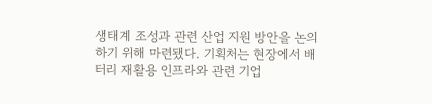생태계 조성과 관련 산업 지원 방안을 논의하기 위해 마련됐다. 기획처는 현장에서 배터리 재활용 인프라와 관련 기업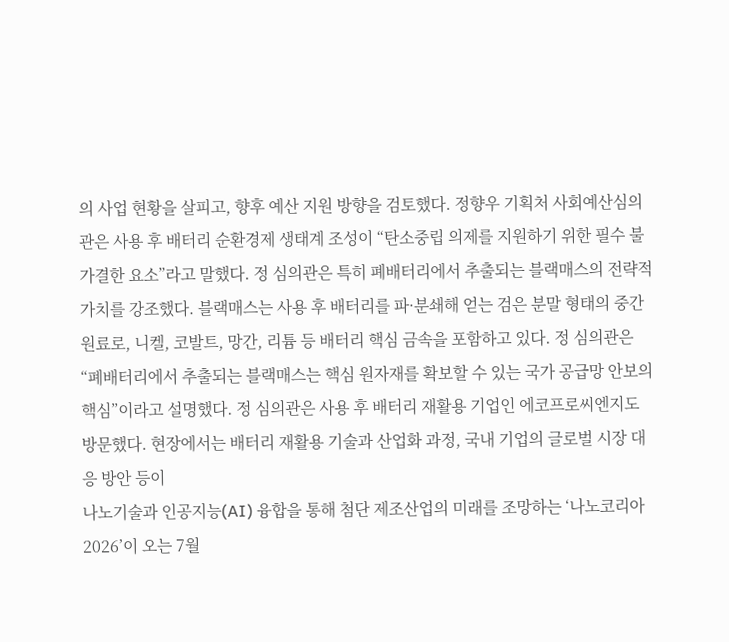의 사업 현황을 살피고, 향후 예산 지원 방향을 검토했다. 정향우 기획처 사회예산심의관은 사용 후 배터리 순환경제 생태계 조성이 “탄소중립 의제를 지원하기 위한 필수 불가결한 요소”라고 말했다. 정 심의관은 특히 폐배터리에서 추출되는 블랙매스의 전략적 가치를 강조했다. 블랙매스는 사용 후 배터리를 파·분쇄해 얻는 검은 분말 형태의 중간 원료로, 니켈, 코발트, 망간, 리튬 등 배터리 핵심 금속을 포함하고 있다. 정 심의관은 “폐배터리에서 추출되는 블랙매스는 핵심 원자재를 확보할 수 있는 국가 공급망 안보의 핵심”이라고 설명했다. 정 심의관은 사용 후 배터리 재활용 기업인 에코프로씨엔지도 방문했다. 현장에서는 배터리 재활용 기술과 산업화 과정, 국내 기업의 글로벌 시장 대응 방안 등이
나노기술과 인공지능(AI) 융합을 통해 첨단 제조산업의 미래를 조망하는 ‘나노코리아 2026’이 오는 7월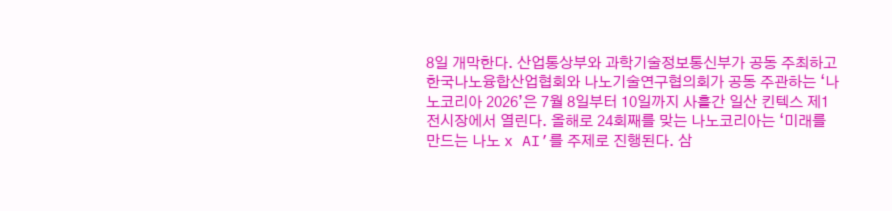8일 개막한다. 산업통상부와 과학기술정보통신부가 공동 주최하고 한국나노융합산업협회와 나노기술연구협의회가 공동 주관하는 ‘나노코리아 2026’은 7월 8일부터 10일까지 사흘간 일산 킨텍스 제1전시장에서 열린다. 올해로 24회째를 맞는 나노코리아는 ‘미래를 만드는 나노 x AI’를 주제로 진행된다. 삼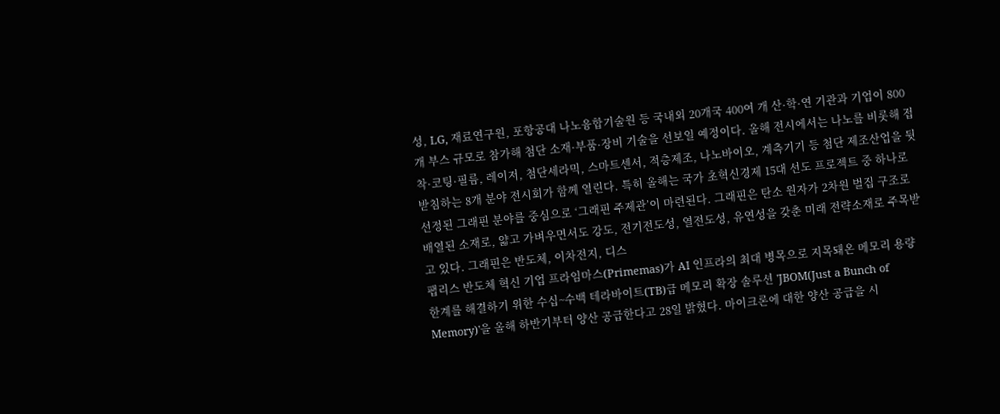성, LG, 재료연구원, 포항공대 나노융합기술원 등 국내외 20개국 400여 개 산·학·연 기관과 기업이 800개 부스 규모로 참가해 첨단 소재·부품·장비 기술을 선보일 예정이다. 올해 전시에서는 나노를 비롯해 접착·코팅·필름, 레이저, 첨단세라믹, 스마트센서, 적층제조, 나노바이오, 계측기기 등 첨단 제조산업을 뒷받침하는 8개 분야 전시회가 함께 열린다. 특히 올해는 국가 초혁신경제 15대 선도 프로젝트 중 하나로 선정된 그래핀 분야를 중심으로 ‘그래핀 주제관’이 마련된다. 그래핀은 탄소 원자가 2차원 벌집 구조로 배열된 소재로, 얇고 가벼우면서도 강도, 전기전도성, 열전도성, 유연성을 갖춘 미래 전략소재로 주목받고 있다. 그래핀은 반도체, 이차전지, 디스
팹리스 반도체 혁신 기업 프라임마스(Primemas)가 AI 인프라의 최대 병목으로 지목돼온 메모리 용량 한계를 해결하기 위한 수십~수백 테라바이트(TB)급 메모리 확장 솔루션 'JBOM(Just a Bunch of Memory)'을 올해 하반기부터 양산 공급한다고 28일 밝혔다. 마이크론에 대한 양산 공급을 시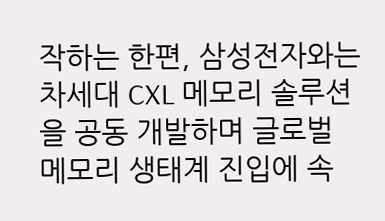작하는 한편, 삼성전자와는 차세대 CXL 메모리 솔루션을 공동 개발하며 글로벌 메모리 생태계 진입에 속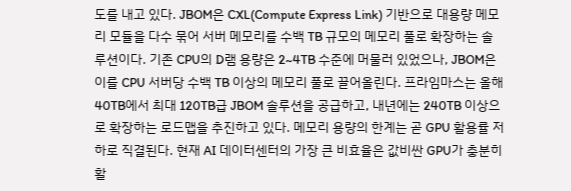도를 내고 있다. JBOM은 CXL(Compute Express Link) 기반으로 대용량 메모리 모듈을 다수 묶어 서버 메모리를 수백 TB 규모의 메모리 풀로 확장하는 솔루션이다. 기존 CPU의 D램 용량은 2~4TB 수준에 머물러 있었으나, JBOM은 이를 CPU 서버당 수백 TB 이상의 메모리 풀로 끌어올린다. 프라임마스는 올해 40TB에서 최대 120TB급 JBOM 솔루션을 공급하고, 내년에는 240TB 이상으로 확장하는 로드맵을 추진하고 있다. 메모리 용량의 한계는 곧 GPU 활용률 저하로 직결된다. 현재 AI 데이터센터의 가장 큰 비효율은 값비싼 GPU가 충분히 활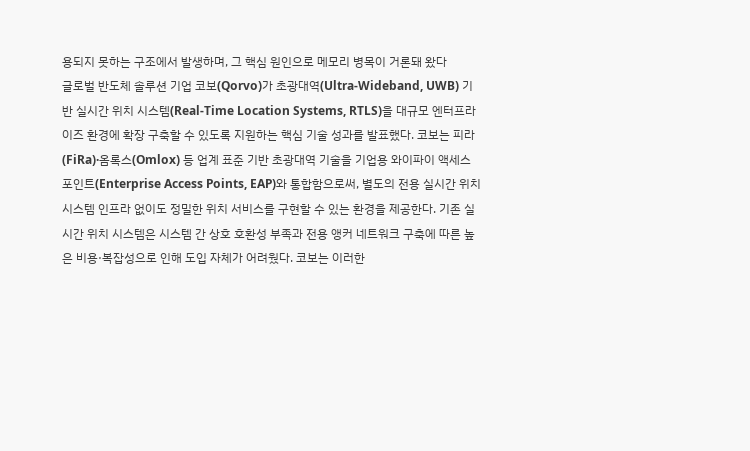용되지 못하는 구조에서 발생하며, 그 핵심 원인으로 메모리 병목이 거론돼 왔다
글로벌 반도체 솔루션 기업 코보(Qorvo)가 초광대역(Ultra-Wideband, UWB) 기반 실시간 위치 시스템(Real-Time Location Systems, RTLS)을 대규모 엔터프라이즈 환경에 확장 구축할 수 있도록 지원하는 핵심 기술 성과를 발표했다. 코보는 피라(FiRa)·옴록스(Omlox) 등 업계 표준 기반 초광대역 기술을 기업용 와이파이 액세스 포인트(Enterprise Access Points, EAP)와 통합함으로써, 별도의 전용 실시간 위치 시스템 인프라 없이도 정밀한 위치 서비스를 구현할 수 있는 환경을 제공한다. 기존 실시간 위치 시스템은 시스템 간 상호 호환성 부족과 전용 앵커 네트워크 구축에 따른 높은 비용·복잡성으로 인해 도입 자체가 어려웠다. 코보는 이러한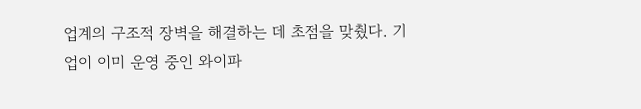업계의 구조적 장벽을 해결하는 데 초점을 맞췄다. 기업이 이미 운영 중인 와이파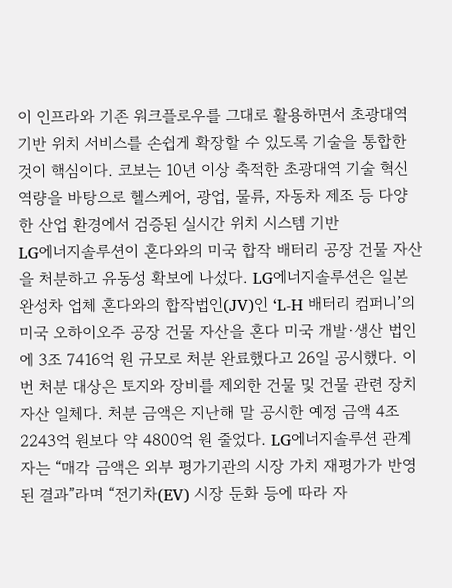이 인프라와 기존 워크플로우를 그대로 활용하면서 초광대역 기반 위치 서비스를 손쉽게 확장할 수 있도록 기술을 통합한 것이 핵심이다. 코보는 10년 이상 축적한 초광대역 기술 혁신 역량을 바탕으로 헬스케어, 광업, 물류, 자동차 제조 등 다양한 산업 환경에서 검증된 실시간 위치 시스템 기반
LG에너지솔루션이 혼다와의 미국 합작 배터리 공장 건물 자산을 처분하고 유동성 확보에 나섰다. LG에너지솔루션은 일본 완성차 업체 혼다와의 합작법인(JV)인 ‘L-H 배터리 컴퍼니’의 미국 오하이오주 공장 건물 자산을 혼다 미국 개발·생산 법인에 3조 7416억 원 규모로 처분 완료했다고 26일 공시했다. 이번 처분 대상은 토지와 장비를 제외한 건물 및 건물 관련 장치 자산 일체다. 처분 금액은 지난해 말 공시한 예정 금액 4조 2243억 원보다 약 4800억 원 줄었다. LG에너지솔루션 관계자는 “매각 금액은 외부 평가기관의 시장 가치 재평가가 반영된 결과”라며 “전기차(EV) 시장 둔화 등에 따라 자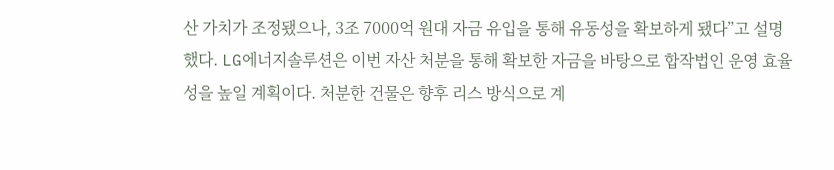산 가치가 조정됐으나, 3조 7000억 원대 자금 유입을 통해 유동성을 확보하게 됐다”고 설명했다. LG에너지솔루션은 이번 자산 처분을 통해 확보한 자금을 바탕으로 합작법인 운영 효율성을 높일 계획이다. 처분한 건물은 향후 리스 방식으로 계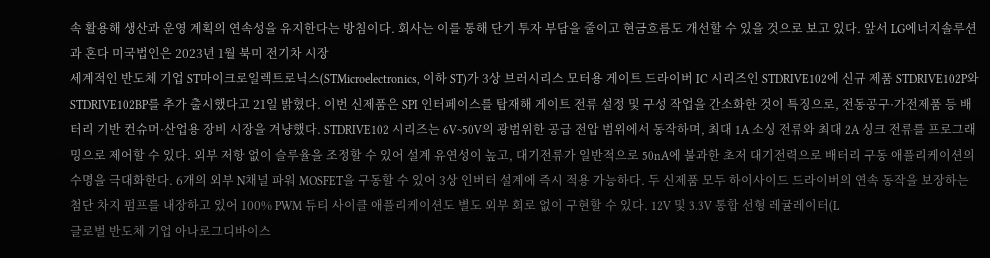속 활용해 생산과 운영 계획의 연속성을 유지한다는 방침이다. 회사는 이를 통해 단기 투자 부담을 줄이고 현금흐름도 개선할 수 있을 것으로 보고 있다. 앞서 LG에너지솔루션과 혼다 미국법인은 2023년 1월 북미 전기차 시장
세계적인 반도체 기업 ST마이크로일렉트로닉스(STMicroelectronics, 이하 ST)가 3상 브러시리스 모터용 게이트 드라이버 IC 시리즈인 STDRIVE102에 신규 제품 STDRIVE102P와 STDRIVE102BP를 추가 출시했다고 21일 밝혔다. 이번 신제품은 SPI 인터페이스를 탑재해 게이트 전류 설정 및 구성 작업을 간소화한 것이 특징으로, 전동공구·가전제품 등 배터리 기반 컨슈머·산업용 장비 시장을 겨냥했다. STDRIVE102 시리즈는 6V~50V의 광범위한 공급 전압 범위에서 동작하며, 최대 1A 소싱 전류와 최대 2A 싱크 전류를 프로그래밍으로 제어할 수 있다. 외부 저항 없이 슬루율을 조정할 수 있어 설계 유연성이 높고, 대기전류가 일반적으로 50nA에 불과한 초저 대기전력으로 배터리 구동 애플리케이션의 수명을 극대화한다. 6개의 외부 N채널 파워 MOSFET을 구동할 수 있어 3상 인버터 설계에 즉시 적용 가능하다. 두 신제품 모두 하이사이드 드라이버의 연속 동작을 보장하는 첨단 차지 펌프를 내장하고 있어 100% PWM 듀티 사이클 애플리케이션도 별도 외부 회로 없이 구현할 수 있다. 12V 및 3.3V 통합 선형 레귤레이터(L
글로벌 반도체 기업 아나로그디바이스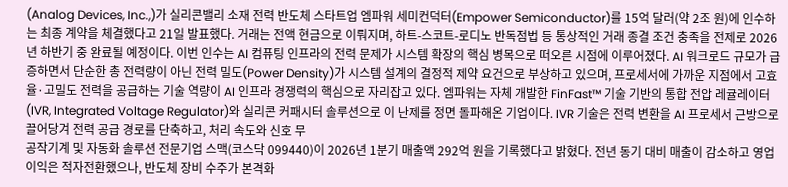(Analog Devices, Inc.,)가 실리콘밸리 소재 전력 반도체 스타트업 엠파워 세미컨덕터(Empower Semiconductor)를 15억 달러(약 2조 원)에 인수하는 최종 계약을 체결했다고 21일 발표했다. 거래는 전액 현금으로 이뤄지며, 하트-스코트-로디노 반독점법 등 통상적인 거래 종결 조건 충족을 전제로 2026년 하반기 중 완료될 예정이다. 이번 인수는 AI 컴퓨팅 인프라의 전력 문제가 시스템 확장의 핵심 병목으로 떠오른 시점에 이루어졌다. AI 워크로드 규모가 급증하면서 단순한 총 전력량이 아닌 전력 밀도(Power Density)가 시스템 설계의 결정적 제약 요건으로 부상하고 있으며, 프로세서에 가까운 지점에서 고효율·고밀도 전력을 공급하는 기술 역량이 AI 인프라 경쟁력의 핵심으로 자리잡고 있다. 엠파워는 자체 개발한 FinFast™ 기술 기반의 통합 전압 레귤레이터(IVR, Integrated Voltage Regulator)와 실리콘 커패시터 솔루션으로 이 난제를 정면 돌파해온 기업이다. IVR 기술은 전력 변환을 AI 프로세서 근방으로 끌어당겨 전력 공급 경로를 단축하고, 처리 속도와 신호 무
공작기계 및 자동화 솔루션 전문기업 스맥(코스닥 099440)이 2026년 1분기 매출액 292억 원을 기록했다고 밝혔다. 전년 동기 대비 매출이 감소하고 영업이익은 적자전환했으나, 반도체 장비 수주가 본격화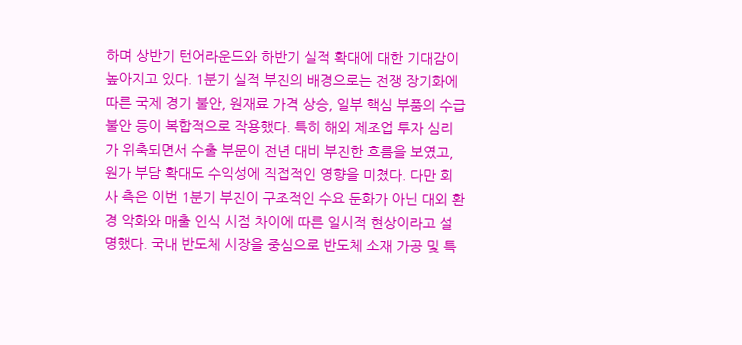하며 상반기 턴어라운드와 하반기 실적 확대에 대한 기대감이 높아지고 있다. 1분기 실적 부진의 배경으로는 전쟁 장기화에 따른 국제 경기 불안, 원재료 가격 상승, 일부 핵심 부품의 수급 불안 등이 복합적으로 작용했다. 특히 해외 제조업 투자 심리가 위축되면서 수출 부문이 전년 대비 부진한 흐름을 보였고, 원가 부담 확대도 수익성에 직접적인 영향을 미쳤다. 다만 회사 측은 이번 1분기 부진이 구조적인 수요 둔화가 아닌 대외 환경 악화와 매출 인식 시점 차이에 따른 일시적 현상이라고 설명했다. 국내 반도체 시장을 중심으로 반도체 소재 가공 및 특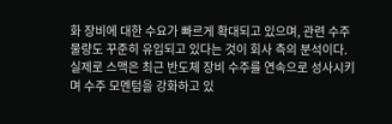화 장비에 대한 수요가 빠르게 확대되고 있으며, 관련 수주 물량도 꾸준히 유입되고 있다는 것이 회사 측의 분석이다. 실제로 스맥은 최근 반도체 장비 수주를 연속으로 성사시키며 수주 모멘텀을 강화하고 있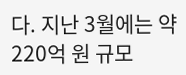다. 지난 3월에는 약 220억 원 규모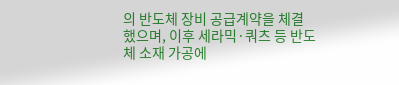의 반도체 장비 공급계약을 체결했으며, 이후 세라믹·쿼츠 등 반도체 소재 가공에